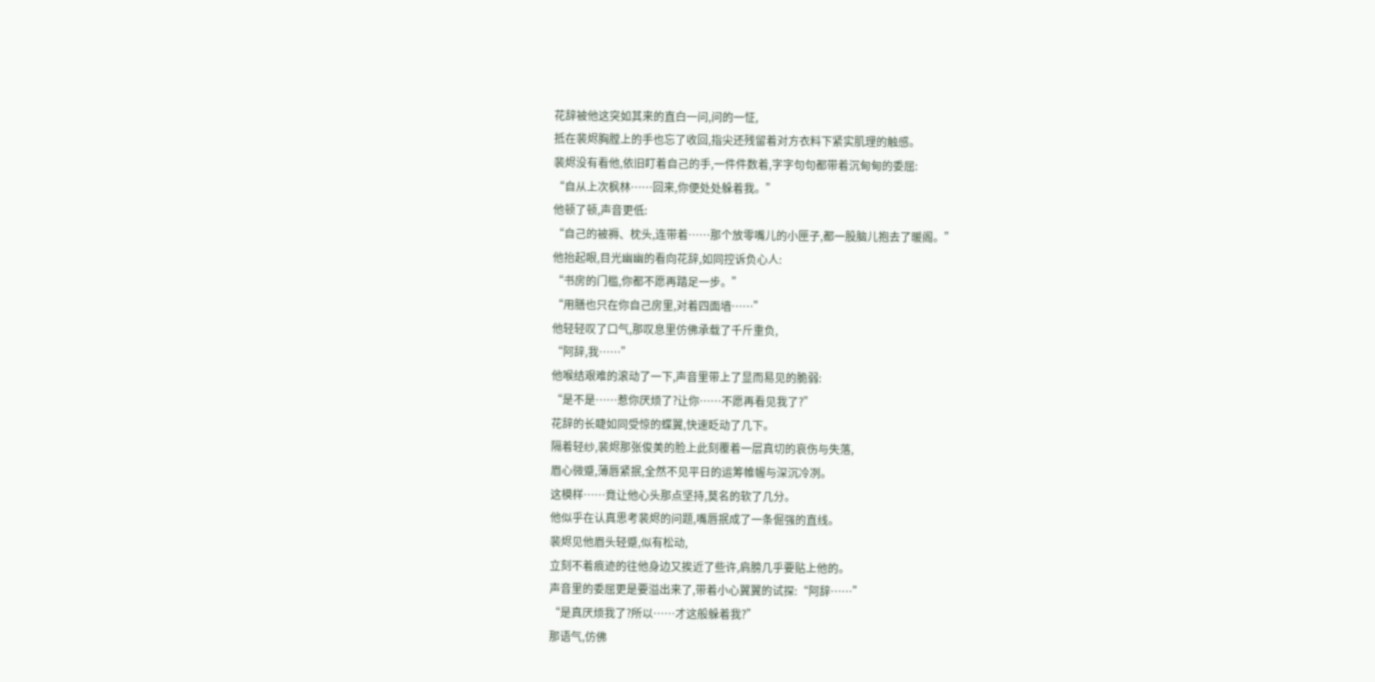花辞被他这突如其来的直白一问,问的一怔,
抵在裴烬胸膛上的手也忘了收回,指尖还残留着对方衣料下紧实肌理的触感。
裴烬没有看他,依旧盯着自己的手,一件件数着,字字句句都带着沉甸甸的委屈:
“自从上次枫林……回来,你便处处躲着我。”
他顿了顿,声音更低:
“自己的被褥、枕头,连带着……那个放零嘴儿的小匣子,都一股脑儿抱去了暖阁。”
他抬起眼,目光幽幽的看向花辞,如同控诉负心人:
“书房的门槛,你都不愿再踏足一步。”
“用膳也只在你自己房里,对着四面墙……”
他轻轻叹了口气,那叹息里仿佛承载了千斤重负,
“阿辞,我……”
他喉结艰难的滚动了一下,声音里带上了显而易见的脆弱:
“是不是……惹你厌烦了?让你……不愿再看见我了?”
花辞的长睫如同受惊的蝶翼,快速眨动了几下。
隔着轻纱,裴烬那张俊美的脸上此刻覆着一层真切的哀伤与失落,
眉心微蹙,薄唇紧抿,全然不见平日的运筹帷幄与深沉冷冽。
这模样……竟让他心头那点坚持,莫名的软了几分。
他似乎在认真思考裴烬的问题,嘴唇抿成了一条倔强的直线。
裴烬见他眉头轻蹙,似有松动,
立刻不着痕迹的往他身边又挨近了些许,肩膀几乎要贴上他的。
声音里的委屈更是要溢出来了,带着小心翼翼的试探:“阿辞……”
“是真厌烦我了?所以……才这般躲着我?”
那语气,仿佛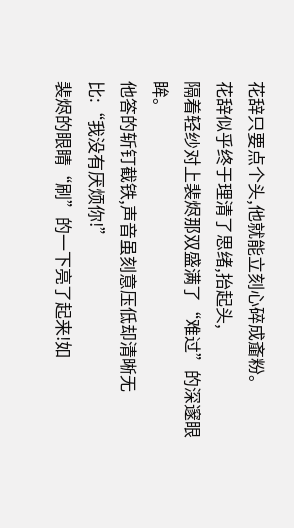花辞只要点个头,他就能立刻心碎成齑粉。
花辞似乎终于理清了思绪,抬起头,
隔着轻纱对上裴烬那双盛满了“难过”的深邃眼眸。
他答的斩钉截铁,声音虽刻意压低却清晰无比:“我没有厌烦你!”
裴烬的眼睛“刷”的一下亮了起来!如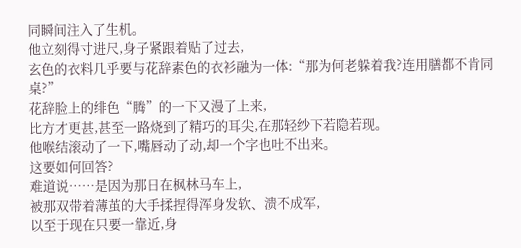同瞬间注入了生机。
他立刻得寸进尺,身子紧跟着贴了过去,
玄色的衣料几乎要与花辞素色的衣衫融为一体:“那为何老躲着我?连用膳都不肯同桌?”
花辞脸上的绯色“腾”的一下又漫了上来,
比方才更甚,甚至一路烧到了精巧的耳尖,在那轻纱下若隐若现。
他喉结滚动了一下,嘴唇动了动,却一个字也吐不出来。
这要如何回答?
难道说……是因为那日在枫林马车上,
被那双带着薄茧的大手揉捏得浑身发软、溃不成军,
以至于现在只要一靠近,身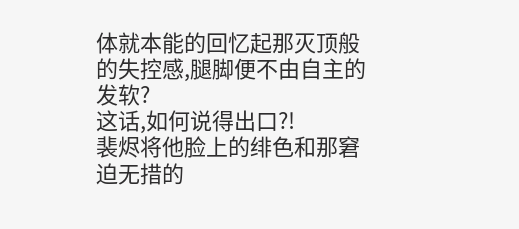体就本能的回忆起那灭顶般的失控感,腿脚便不由自主的发软?
这话,如何说得出口?!
裴烬将他脸上的绯色和那窘迫无措的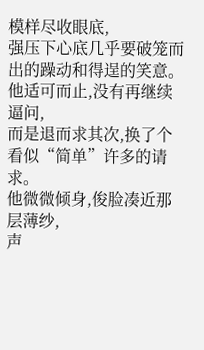模样尽收眼底,
强压下心底几乎要破笼而出的躁动和得逞的笑意。
他适可而止,没有再继续逼问,
而是退而求其次,换了个看似“简单”许多的请求。
他微微倾身,俊脸凑近那层薄纱,
声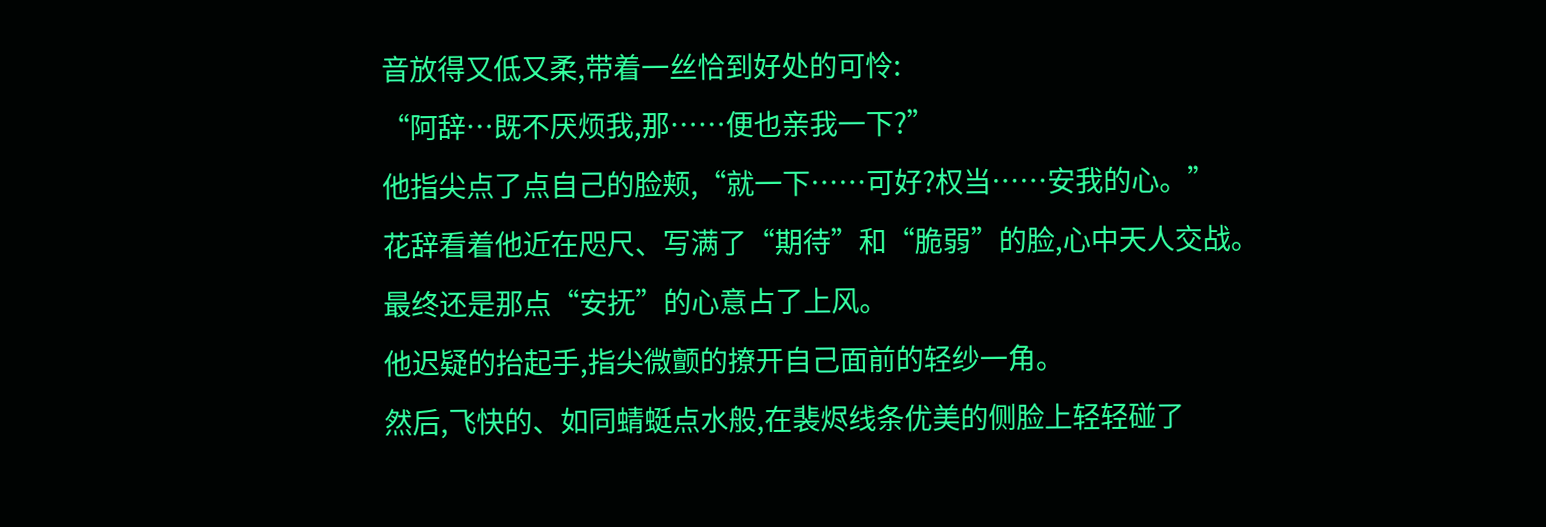音放得又低又柔,带着一丝恰到好处的可怜:
“阿辞…既不厌烦我,那……便也亲我一下?”
他指尖点了点自己的脸颊,“就一下……可好?权当……安我的心。”
花辞看着他近在咫尺、写满了“期待”和“脆弱”的脸,心中天人交战。
最终还是那点“安抚”的心意占了上风。
他迟疑的抬起手,指尖微颤的撩开自己面前的轻纱一角。
然后,飞快的、如同蜻蜓点水般,在裴烬线条优美的侧脸上轻轻碰了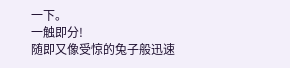一下。
一触即分!
随即又像受惊的兔子般迅速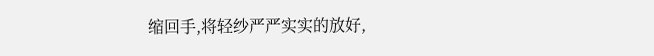缩回手,将轻纱严严实实的放好,